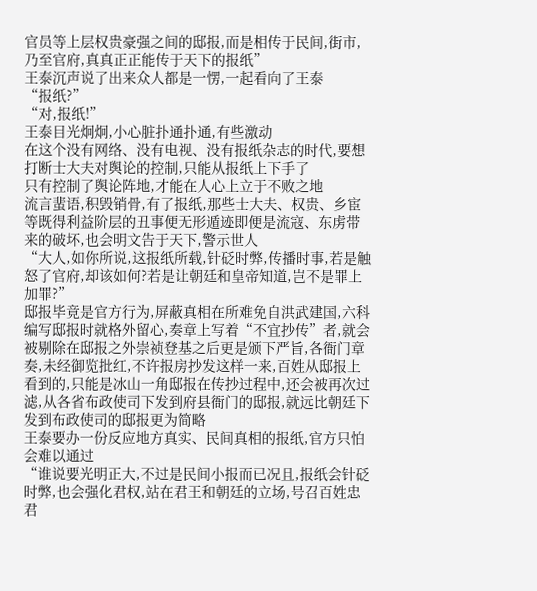官员等上层权贵豪强之间的邸报,而是相传于民间,街市,乃至官府,真真正正能传于天下的报纸”
王泰沉声说了出来众人都是一愣,一起看向了王泰
“报纸?”
“对,报纸!”
王泰目光炯炯,小心脏扑通扑通,有些激动
在这个没有网络、没有电视、没有报纸杂志的时代,要想打断士大夫对舆论的控制,只能从报纸上下手了
只有控制了舆论阵地,才能在人心上立于不败之地
流言蜚语,积毁销骨,有了报纸,那些士大夫、权贵、乡宦等既得利益阶层的丑事便无形遁迹即便是流寇、东虏带来的破坏,也会明文告于天下,警示世人
“大人,如你所说,这报纸所载,针砭时弊,传播时事,若是触怒了官府,却该如何?若是让朝廷和皇帝知道,岂不是罪上加罪?”
邸报毕竟是官方行为,屏蔽真相在所难免自洪武建国,六科编写邸报时就格外留心,奏章上写着“不宜抄传”者,就会被剔除在邸报之外崇祯登基之后更是颁下严旨,各衙门章奏,未经御览批红,不许报房抄发这样一来,百姓从邸报上看到的,只能是冰山一角邸报在传抄过程中,还会被再次过滤,从各省布政使司下发到府县衙门的邸报,就远比朝廷下发到布政使司的邸报更为简略
王泰要办一份反应地方真实、民间真相的报纸,官方只怕会难以通过
“谁说要光明正大,不过是民间小报而已况且,报纸会针砭时弊,也会强化君权,站在君王和朝廷的立场,号召百姓忠君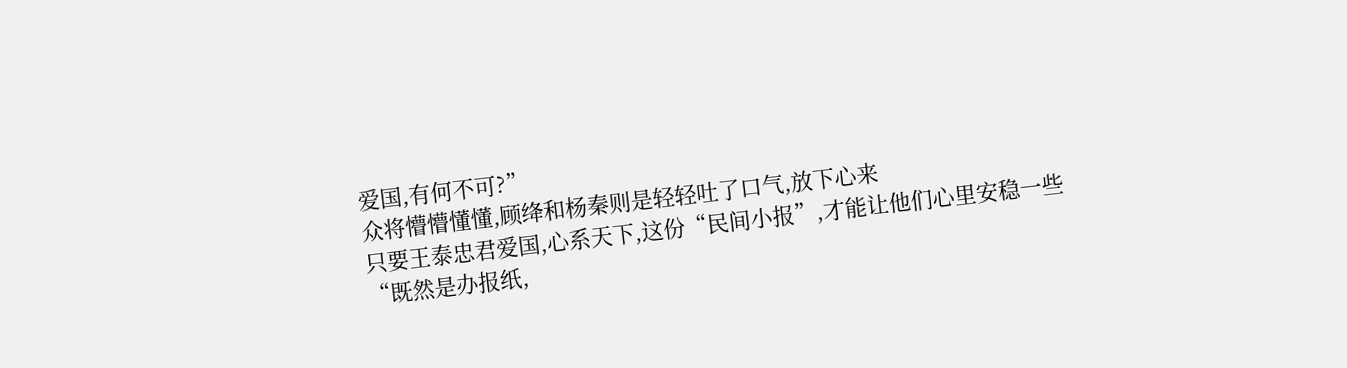爱国,有何不可?”
众将懵懵懂懂,顾绛和杨秦则是轻轻吐了口气,放下心来
只要王泰忠君爱国,心系天下,这份“民间小报”,才能让他们心里安稳一些
“既然是办报纸,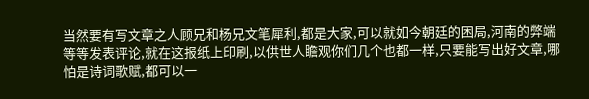当然要有写文章之人顾兄和杨兄文笔犀利,都是大家,可以就如今朝廷的困局,河南的弊端等等发表评论,就在这报纸上印刷,以供世人瞻观你们几个也都一样,只要能写出好文章,哪怕是诗词歌赋,都可以一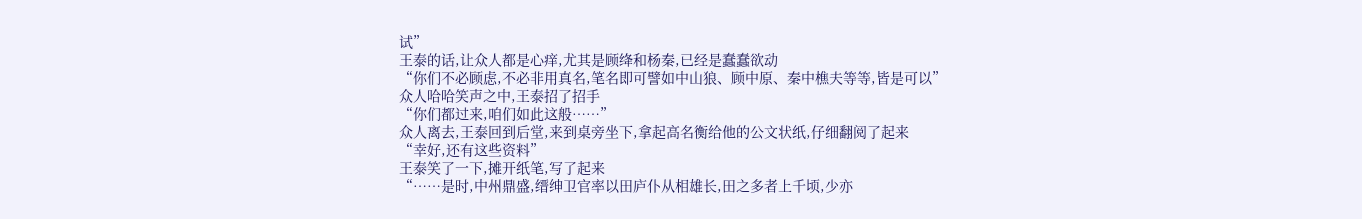试”
王泰的话,让众人都是心痒,尤其是顾绛和杨秦,已经是蠢蠢欲动
“你们不必顾虑,不必非用真名,笔名即可譬如中山狼、顾中原、秦中樵夫等等,皆是可以”
众人哈哈笑声之中,王泰招了招手
“你们都过来,咱们如此这般……”
众人离去,王泰回到后堂,来到桌旁坐下,拿起高名衡给他的公文状纸,仔细翻阅了起来
“幸好,还有这些资料”
王泰笑了一下,摊开纸笔,写了起来
“……是时,中州鼎盛,缙绅卫官率以田庐仆从相雄长,田之多者上千顷,少亦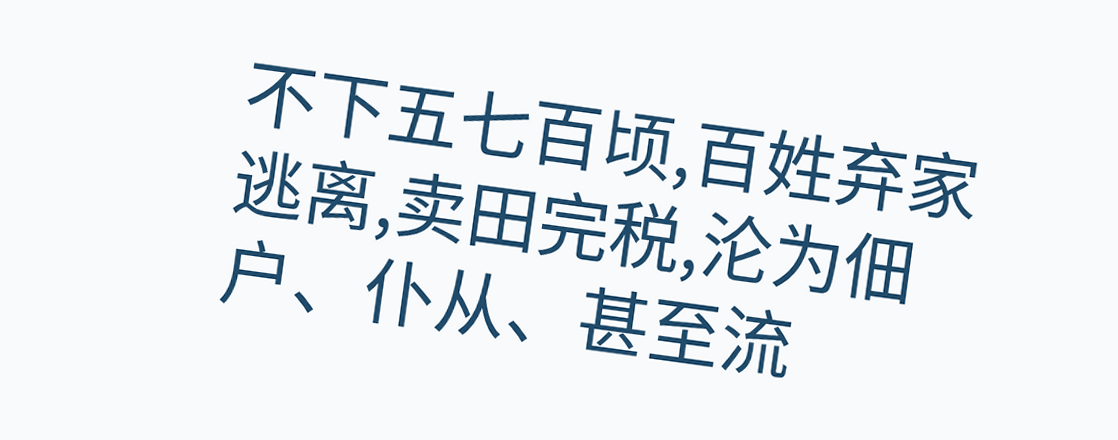不下五七百顷,百姓弃家逃离,卖田完税,沦为佃户、仆从、甚至流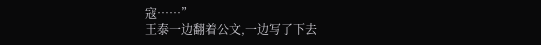寇……”
王泰一边翻着公文,一边写了下去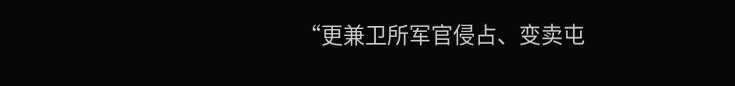“更兼卫所军官侵占、变卖屯